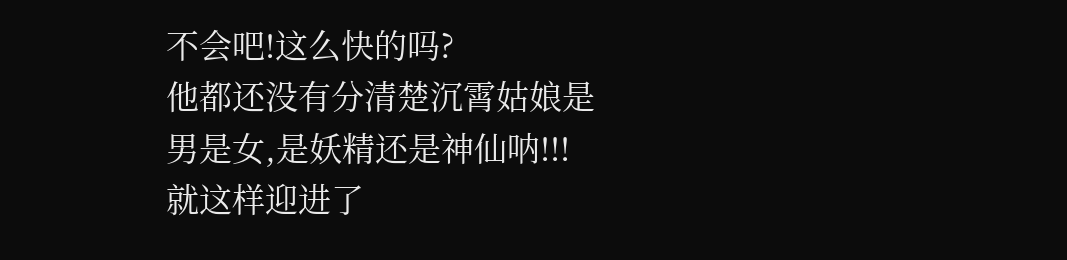不会吧!这么快的吗?
他都还没有分清楚沉霄姑娘是男是女,是妖精还是神仙呐!!!
就这样迎进了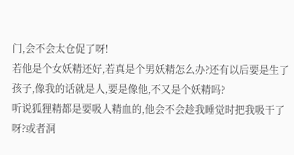门,会不会太仓促了呀!
若他是个女妖精还好,若真是个男妖精怎么办?还有以后要是生了孩子,像我的话就是人,要是像他,不又是个妖精吗?
听说狐狸精都是要吸人精血的,他会不会趁我睡觉时把我吸干了呀?或者洞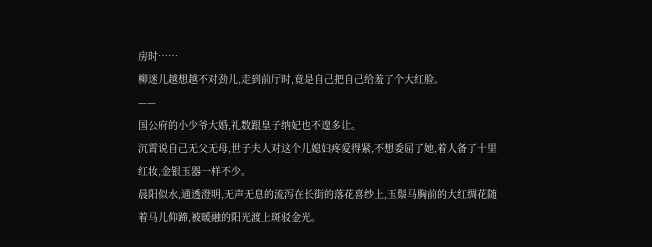房时……
柳迷儿越想越不对劲儿,走到前厅时,竟是自己把自己给羞了个大红脸。
——
国公府的小少爷大婚,礼数跟皇子纳妃也不遑多让。
沉霄说自己无父无母,世子夫人对这个儿媳妇疼爱得紧,不想委屈了她,着人备了十里红妆,金银玉器一样不少。
晨阳似水,通透澄明,无声无息的流泻在长街的落花喜纱上,玉鬃马胸前的大红绸花随着马儿仰蹄,被暖融的阳光渡上斑驳金光。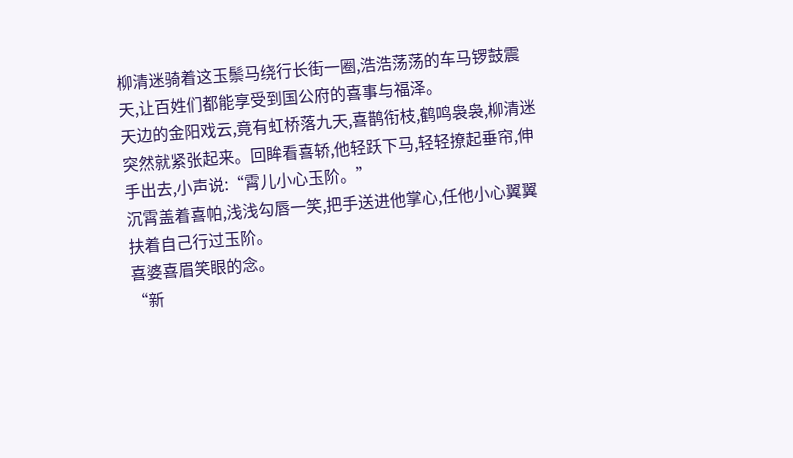柳清迷骑着这玉鬃马绕行长街一圈,浩浩荡荡的车马锣鼓震天,让百姓们都能享受到国公府的喜事与福泽。
天边的金阳戏云,竟有虹桥落九天,喜鹊衔枝,鹤鸣袅袅,柳清迷突然就紧张起来。回眸看喜轿,他轻跃下马,轻轻撩起垂帘,伸手出去,小声说:“霄儿小心玉阶。”
沉霄盖着喜帕,浅浅勾唇一笑,把手送进他掌心,任他小心翼翼扶着自己行过玉阶。
喜婆喜眉笑眼的念。
“新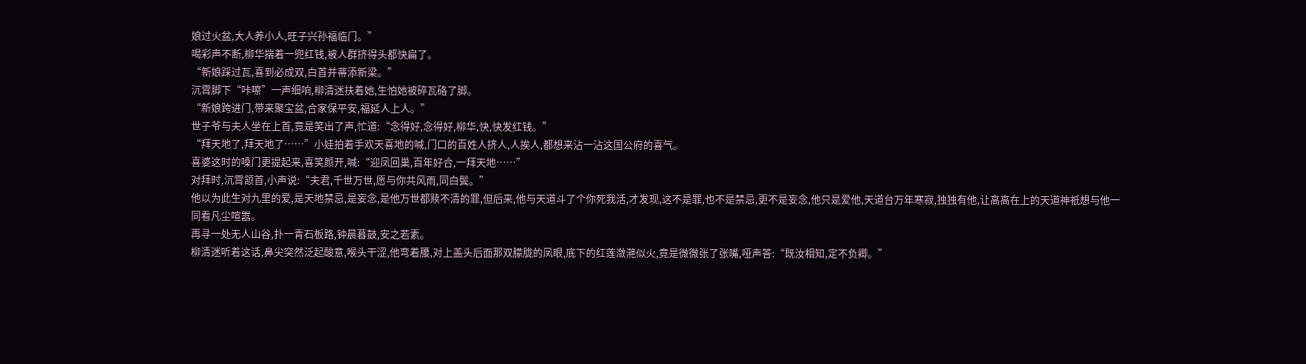娘过火盆,大人养小人,旺子兴孙福临门。”
喝彩声不断,柳华揣着一兜红钱,被人群挤得头都快扁了。
“新娘踩过瓦,喜到必成双,白首并蒂添新梁。”
沉霄脚下“咔嚓”一声细响,柳清迷扶着她,生怕她被碎瓦硌了脚。
“新娘跨进门,带来聚宝盆,合家保平安,福延人上人。”
世子爷与夫人坐在上首,竟是笑出了声,忙道:“念得好,念得好,柳华,快,快发红钱。”
“拜天地了,拜天地了……”小娃拍着手欢天喜地的喊,门口的百姓人挤人,人挨人,都想来沾一沾这国公府的喜气。
喜婆这时的嗓门更提起来,喜笑颜开,喊:“迎凤回巢,百年好合,一拜天地……”
对拜时,沉霄颔首,小声说:“夫君,千世万世,愿与你共风雨,同白鬓。”
他以为此生对九里的爱,是天地禁忌,是妄念,是他万世都赎不清的罪,但后来,他与天道斗了个你死我活,才发现,这不是罪,也不是禁忌,更不是妄念,他只是爱他,天道台万年寒寂,独独有他,让高高在上的天道神祇想与他一同看凡尘喧嚣。
再寻一处无人山谷,扑一青石板路,钟晨暮鼓,安之若素。
柳清迷听着这话,鼻尖突然泛起酸意,喉头干涩,他弯着腰,对上盖头后面那双朦胧的凤眼,底下的红莲潋滟似火,竟是微微张了张嘴,哑声答:“既汝相知,定不负卿。”